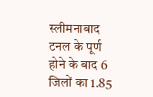स्लीमनाबाद टनल के पूर्ण होने के बाद 6 जिलों का 1.85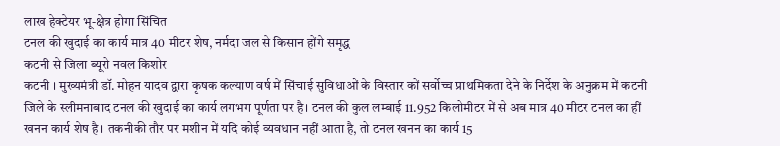लाख हेक्टेयर भू-क्षेत्र होगा सिंचित
टनल की खुदाई का कार्य मात्र 40 मीटर शेष, नर्मदा जल से किसान होंगे समृद्ध
कटनी से जिला ब्यूरो नवल किशोर
कटनी । मुख्यमंत्री डॉ. मोहन यादव द्वारा कृषक कल्याण वर्ष में सिंचाई सुविधाओं के विस्तार कों सर्वोच्च प्राथमिकता देने के निर्देश के अनुक्रम में कटनी जिले के स्लीमनाबाद टनल की खुदाई का कार्य लगभग पूर्णता पर है। टनल की कुल लम्बाई 11.952 किलोमीटर में से अब मात्र 40 मीटर टनल का हीं खनन कार्य शेष है। तकनीकी तौर पर मशीन में यदि कोई व्यवधान नहीं आता है, तो टनल खनन का कार्य 15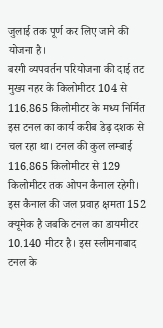जुलाई तक पूर्ण कर लिए जाने की योजना है।
बरगी व्यपवर्तन परियोजना की दाई तट मुख्य नहर के किलोमीटर 104 से 116.865 किलोमीटर के मध्य निर्मित इस टनल का कार्य करीब डेढ़ दशक से चल रहा था। टनल की कुल लम्बाई 116.865 किलोमीटर से 129 किलोमीटर तक ओपन कैनाल रहेगी। इस कैनाल की जल प्रवाह क्षमता 152 क्यूमेक है जबकि टनल का डायमीटर 10.140 मीटर है। इस स्लीमनाबाद टनल के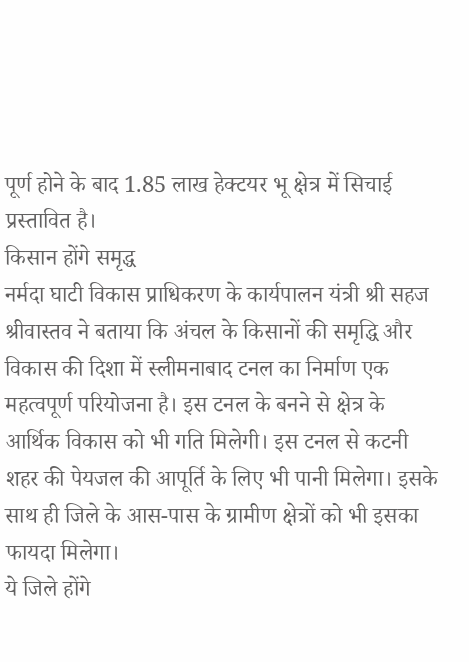पूर्ण होने के बाद 1.85 लाख हेक्टयर भू क्षेत्र में सिचाई प्रस्तावित है।
किसान होंगे समृद्ध
नर्मदा घाटी विकास प्राधिकरण के कार्यपालन यंत्री श्री सहज श्रीवास्तव ने बताया कि अंचल के किसानों की समृद्धि और विकास की दिशा में स्लीमनाबाद टनल का निर्माण एक महत्वपूर्ण परियोजना है। इस टनल के बनने से क्षेत्र के आर्थिक विकास को भी गति मिलेगी। इस टनल से कटनी शहर की पेयजल की आपूर्ति के लिए भी पानी मिलेगा। इसके साथ ही जिले के आस-पास के ग्रामीण क्षेत्रों को भी इसका फायदा मिलेगा।
ये जिले होंगे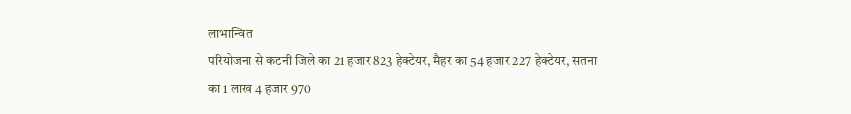लाभान्वित
परियोजना से कटनी जिले का 21 हजार 823 हेक्टेयर, मैहर का 54 हजार 227 हेक्टेयर, सतना का 1 लाख 4 हजार 970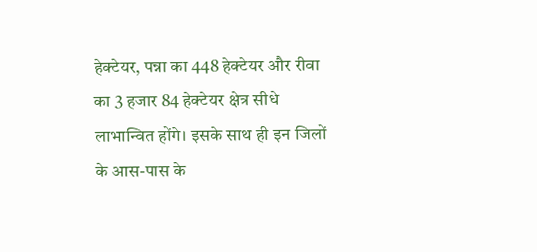हेक्टेयर, पन्ना का 448 हेक्टेयर और रीवा का 3 हजार 84 हेक्टेयर क्षेत्र सीधे लाभान्वित होंगे। इसके साथ ही इन जिलों के आस-पास के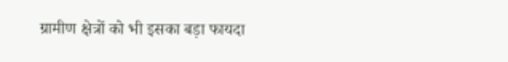ग्रामीण क्षेत्रों को भी इसका बड़ा फायदा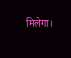मिलेगा।